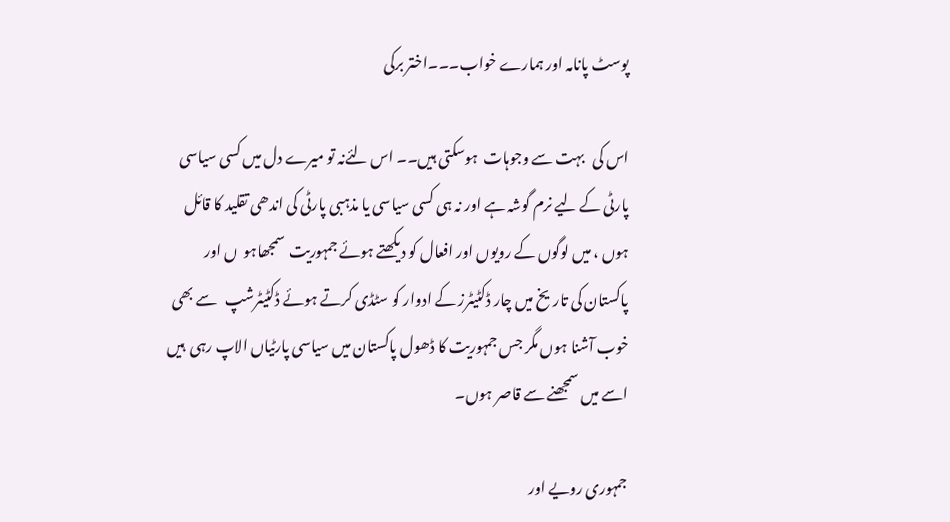پوسٹ پانامہ اور ہمارے خواب۔۔۔اختر برکی

اس کی   بہت سے وجوہات  ہوسکتی ہیں۔۔ اس لئےنہ تو میرے دل میں کسی سیاسی پارٹی کے لیے نرم گوشہ ہے اور نہ ہی کسی سیاسی یا مذہبی پارٹی کی اندھی تقلید کا قائل ہوں ، میں لوگوں کے رویوں اور افعال کو دیکھتے ہوئے جمہوریت  سمجھاہو  ں اور پاکستان کی تاریخ میں چار ڈکٹیٹرز کے ادوار کو سٹڈی کرتے ہوئے ڈکٹیٹرشپ   سے بھی خوب آشنا ہوں مگر جس جمہوریت کا ڈھول پاکستان میں سیاسی پارٹیاں الاپ رہی  ہیں  اسے میں سمجھنے سے قاصر ہوں۔

جمہوری رویے اور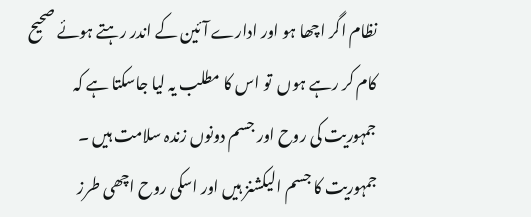نظام اگر اچھا ہو اور ادارے آئین کے اندر رہتے ہوئے صحیح کام کر رہے ہوں  تو اس کا مطلب یہ لیا جاسکتا ہے کہ جمہوریت کی روح اور جسم دونوں زندہ سلامت ہیں ۔ جمہوریت کا جسم الیکشنز ہیں اور اسکی روح اچھی طرز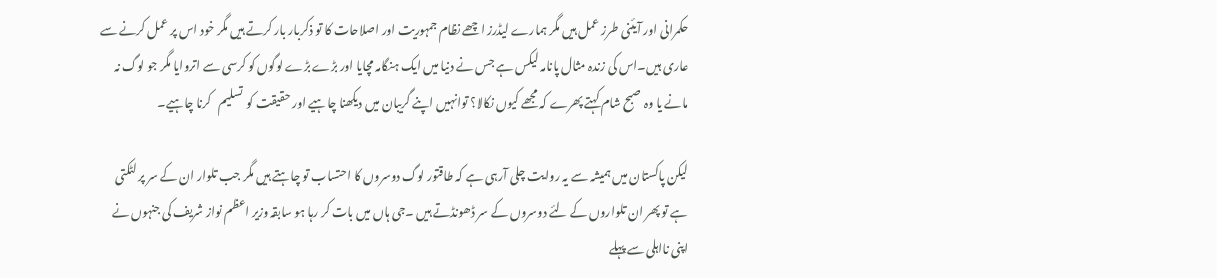حکمرانی اور آیئنی طرز عمل ہیں مگر ہمارے لیڈرز اچھے نظام جمہوریت اور اصلاحات کا تو ذکربار بار کرتے ہیں مگر خود اس پر عمل کرنے سے عاری ہیں۔اس کی زندہ مثال پانامہ لیکس ہے جس نے دنیا میں ایک ہنگامہ مچایا اور بڑے بڑے لوگوں کو کرسی سے اتروایا مگر جو لوگ نہ مانے یا وہ صبح شام کہتے پھرے کہ مجھے کیوں نکالا؟ توانہیں اپنے گریبان میں دیکھنا چاہیے اور حقیقت کو  تسلیم   کرنا چاہیے۔

لیکن پاکستان میں ہمیشہ سے یہ روایت چلی آرہی ہے کہ طاقتور لوگ دوسروں کا احتساب تو چاہتے ہیں مگر جب تلوار ان کے سر پر لٹکتی ہے تو پھر ان تلواروں کے لئے دوسروں کے سر ڈھونڈتے ہیں ۔جی ہاں میں بات کر رہا ہو سابقہ وزیر اعظم نواز شریف کی جنہوں نے اپنی نااہلی سے پہلے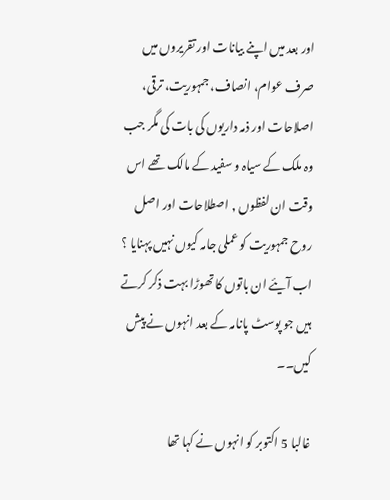اور بعد میں اپنے بیانات اور تقریروں میں صرف عوام، انصاف، جمہوریت، ترقی، اصلاحات اور ذمہ داریوں کی بات کی مگر جب وہ ملک کے سیاہ و سفید کے مالک تھے اس وقت ان لفظوں , اصطلاحات اور اصل روح جمہوریت کو عملی جامہ کیوں نہیں پہنایا ؟ اب آیئے ان باتوں کا تھوڑا بہت ذکر کرتے ہیں جو پوسٹ پانامہ کے بعد انہوں نے پیش کیں۔۔

غالبا 5 اکتوبر کو انہوں نے کہا تھا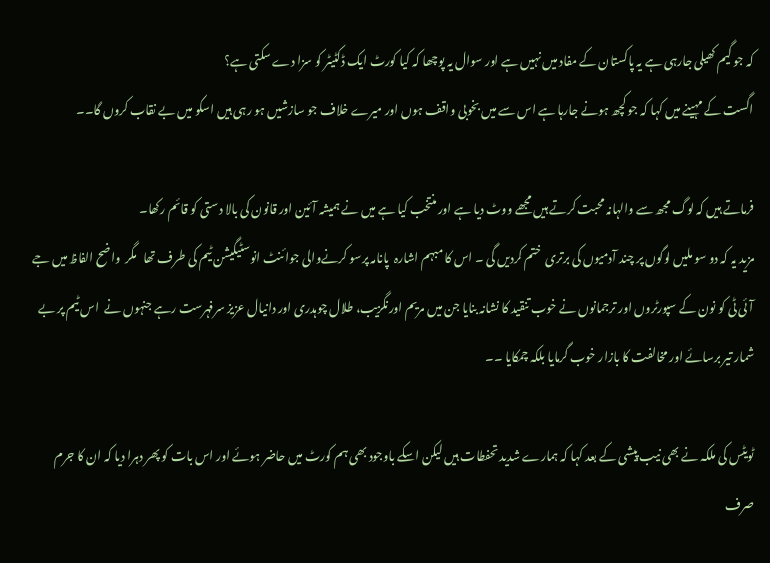کہ جو گیم کھیلی جارہی ہے یہ پاکستان کے مفاد میں نہیں ہے اور سوال یہ پوچھا کہ کیا کورٹ ایک ڈکٹیٹر کو سزا دے سکتی ہے؟
اگست کے مہینے میں کہا کہ جو کچھ ہونے جارہا ہے اس سے میں بخوبی واقف ہوں اور میرے خلاف جو سازشیں ہو رہی ہیں اسکو میں بے نقاب کروں گا۔۔

فرماتے ہیں کہ لوگ مجھ سے والہانہ محبت کرتے ہیں مجھے ووٹ دیا ہے اور منتخب کیا ہے میں نے ہمیشہ آئین اور قانون کی بالا دستی کو قائم رکھا۔
مزید یہ کہ دو سو ملیں لوگوں پر چند آدمیوں کی برتری  ختم کردیں گی ۔ اس کا مبہم اشارہ  پانامہ پرسو کرنےوالی جوائنٹ انوسٹیگیشن ٹیم کی طرف تھا   مگر  واضح الفاظ میں جے آئی ٹی کو نون کے سپورٹروں اور ترجمانوں نے خوب تنقید کا نشانہ بنایا جن میں مریم اورنگزیب، طلال چوہدری اور دانیال عزیز سرفہرست رہے جنہوں نے  اس ٹیم پر بے شمار تیر برسائے اور مخالفت کا بازار خوب گرمایا بلکہ چمکایا ۔۔

ٹویٹس کی ملکہ نے بھی نیب پیشی کے بعد کہا کہ ہمارے شدید تحفطات ہیں لیکن اسکے باوجود بھی ہم کورٹ میں حاضر ہوئے اور اس بات کو پھر دہرا دیا کہ ان کا جرم صرف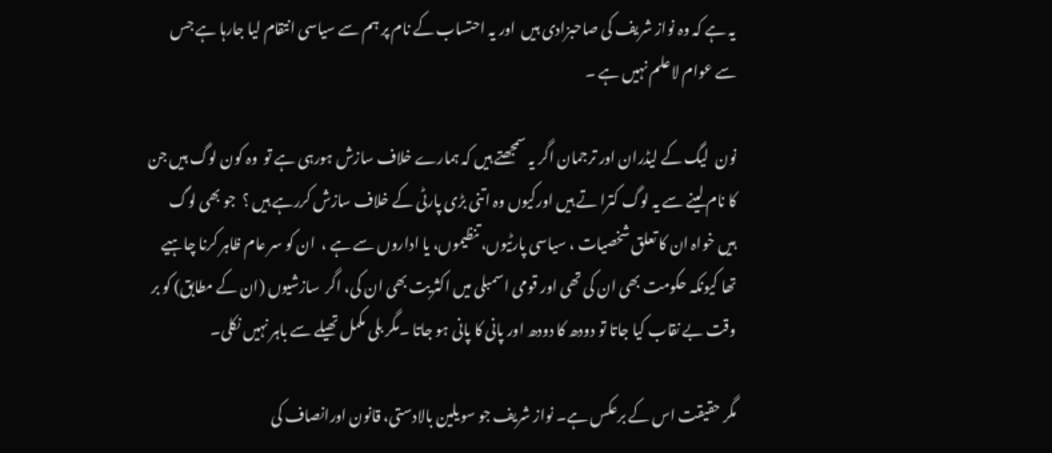یہ ہے کہ وہ نواز شریف کی صاحبزادی ہیں  اور یہ احتساب کے نام پر ہم سے سیاسی انتقام لیا جارہا ہے جس سے عوام لاعلم نہیں ہے ۔

نون  لیگ کے لیڈران اور ترجمان اگر یہ سمجھتے ہیں کہ ہمارے خلاف سازش ہورہی ہے تو  وہ کون لوگ ہیں جن کا نام لینے سے یہ لوگ کترا تے ہیں اورکیوں وہ اتنی بڑی پارٹی کے خلاف سازش کررہے ہیں ؟  جو بھی لوگ  ہیں خواہ ان کا تعلق شخصیات ، سیاسی پارٹیوں، تنظیموں، یا اداروں سے ہے ،  ان کو سر عام ظاہر کرنا چاہیے تھا کیونکہ حکومت بھی ان کی تھی اور قومی اسمبلی میں اکثریت بھی ان کی، اگر  سازشیوں (ان کے مطابق) کو بر وقت بے نقاب کیا جاتا تو دودھ کا دودھ اور پانی کا پانی ہو جاتا ۔مگر بلی مکمل تھیلے سے باہر نہیں نکلی۔

مگر حقیقت اس کے برعکس ہے۔ نواز شریف جو سویلین بالادستی، قانون اورانصاف کی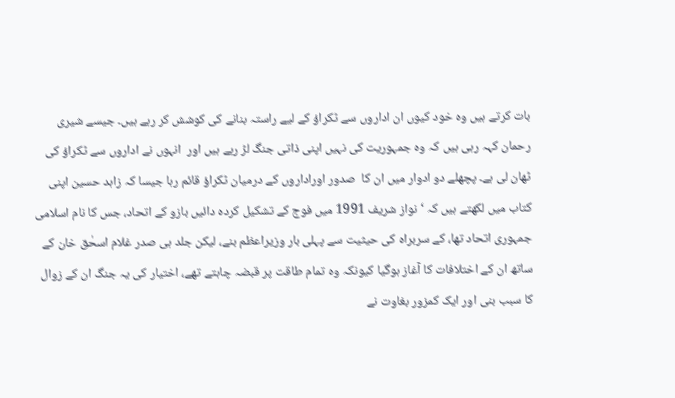بات کرتے ہیں وہ خود کیوں ان اداروں سے ٹکراؤ کے لیے راستہ بنانے کی کوشش کر رہے ہیں۔ جیسے شیری رحمان کہہ رہی ہیں کہ وہ جمہوریت کی نہیں اپنی ذاتی جنگ لڑ رہے ہیں اور  انہوں نے اداروں سے ٹکراؤ کی ٹھان لی ہے۔ پچھلے دو ادوار میں ان کا  صدور اوراداروں کے درمیان ٹکراؤ قائم رہا جیسا کہ زاہد حسین اپنی کتاب میں لکھتے ہیں کہ ‘نواز شریف 1991 میں فوج کے تشکیل کردہ دائیں بازو کے اتحاد، جس کا نام اسلامی جمہوری اتحاد تھا، کے سربراہ کی حیثیت سے پہلی بار وزیراعظم بنے، لیکن جلد ہی صدر غلام اسحٰق خان کے ساتھ ان کے اختلافات کا آغاز ہوگیا کیونکہ وہ تمام طاقت پر قبضہ چاہتے تھے، اختیار کی یہ جنگ ان کے زوال کا سبب بنی اور ایک کمزور بغاوت نے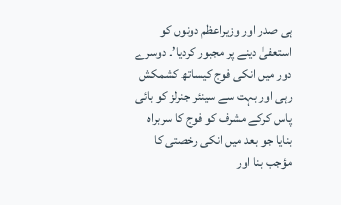ہی صدر اور وزیراعظم دونوں کو استعفیٰ دینے پر مجبور کردیا’۔ دوسرے دور میں انکی فوج کیساتھ کشمکش رہی اور بہت سے سینئر جنرلز کو بائی پاس کرکے مشرف کو فوج کا سربراہ بنایا جو بعد میں انکی رخصتی کا مؤجب بنا اور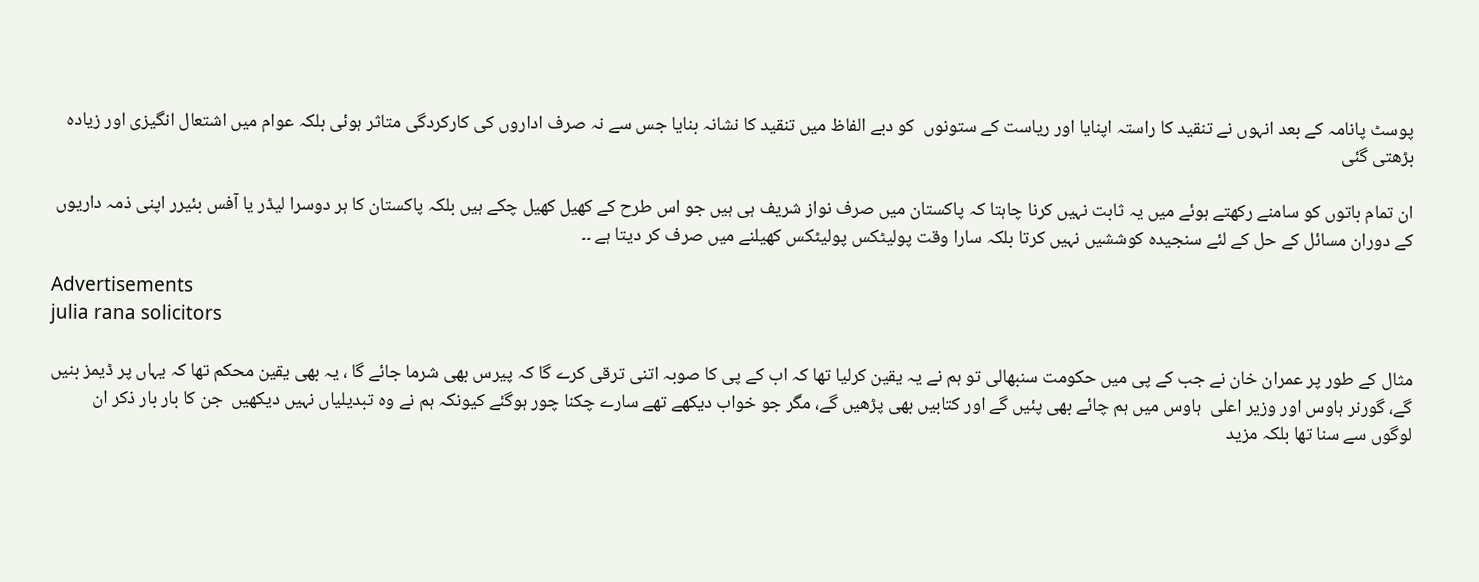پوسٹ پانامہ کے بعد انہوں نے تنقید کا راستہ اپنایا اور ریاست کے ستونوں  کو دبے الفاظ میں تنقید کا نشانہ بنایا جس سے نہ صرف اداروں کی کارکردگی متاثر ہوئی بلکہ عوام میں اشتعال انگیزی اور زیادہ بڑھتی گئی

ان تمام باتوں کو سامنے رکھتے ہوئے میں یہ ثابت نہیں کرنا چاہتا کہ پاکستان میں صرف نواز شریف ہی ہیں جو اس طرح کے کھیل کھیل چکے ہیں بلکہ پاکستان کا ہر دوسرا لیڈر یا آفس بئیرر اپنی ذمہ داریوں کے دوران مسائل کے حل کے لئے سنجیدہ کوششیں نہیں کرتا بلکہ سارا وقت پولیٹکس پولیٹکس کھیلنے میں صرف کر دیتا ہے ۔۔

Advertisements
julia rana solicitors

مثال کے طور پر عمران خان نے جب کے پی میں حکومت سنبھالی تو ہم نے یہ یقین کرلیا تھا کہ اب کے پی کا صوبہ اتنی ترقی کرے گا کہ پیرس بھی شرما جائے گا ، یہ بھی یقین محکم تھا کہ یہاں پر ڈیمز بنیں گے، گورنر ہاوس اور وزیر اعلی  ہاوس میں ہم چائے بھی پئیں گے اور کتابیں بھی پڑھیں گے، مگر جو خواب دیکھے تھے سارے چکنا چور ہوگئے کیونکہ ہم نے وہ تبدیلیاں نہیں دیکھیں  جن کا بار بار ذکر ان لوگوں سے سنا تھا بلکہ مزید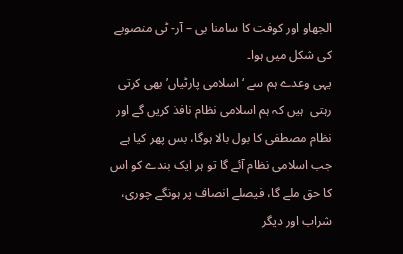الجھاو اور کوفت کا سامنا بی – آر- ٹی منصوبے کی شکل میں ہوا۔
یہی وعدے ہم سے ‘اسلامی پارٹیاں’ بھی کرتی رہتی  ہیں کہ ہم اسلامی نظام نافذ کریں گے اور نظام مصطفی کا بول بالا ہوگا، بس پھر کیا ہے جب اسلامی نظام آئے گا تو ہر ایک بندے کو اس کا حق ملے گا، فیصلے انصاف پر ہونگے چوری، شراب اور دیگر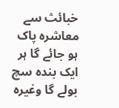خبائث سے معاشرہ پاک ہو جائے گا ہر ایک بندہ سچ بولے گا وغیرہ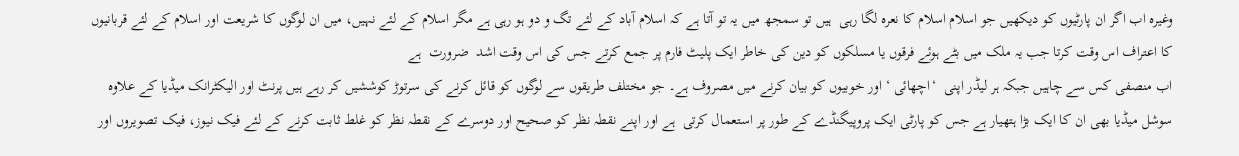وغیرہ اب اگر ان پارٹیوں کو دیکھیں جو اسلام اسلام کا نعرہ لگا رہی  ہیں تو سمجھ میں یہ تو آتا ہے کہ اسلام آباد کے لئے تگ و دو ہو رہی ہے مگر اسلام کے لئے نہیں، میں ان لوگوں کا شریعت اور اسلام کے لئے قربانیوں کا اعتراف اس وقت کرتا جب یہ ملک میں بٹے ہوئے فرقوں یا مسلکوں کو دین کی خاطر ایک پلیٹ فارم پر جمع کرتے جس کی اس وقت اشد  ضرورت  ہے
اب منصفی کس سے چاہیں جبکہ ہر لیڈر اپنی  ‘اچھائی ‘ اور خوبیوں کو بیان کرنے میں مصروف ہے۔ جو مختلف طریقوں سے لوگوں کو قائل کرنے کی سرتوڑ کوششیں کر رہے ہیں پرنٹ اور الیکٹرانک میڈیا کے علاوہ سوشل میڈیا بھی ان کا ایک بڑا ہتھیار ہے جس کو پارٹی ایک پروپیگنڈے کے طور پر استعمال کرتی  ہے اور اپنے نقطہ نظر کو صحیح اور دوسرے کے نقطہ نظر کو غلط ثابت کرنے کے لئے فیک نیوز، فیک تصویروں اور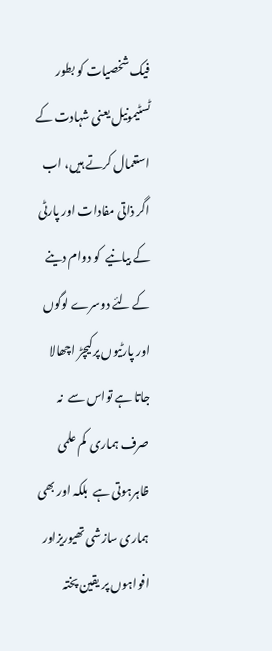فیک شخصیات کو بطور ٹسٹیمونیل یعنی شہادت کے استعمال کرتے ہیں، اب اگر ذاتی مفادات اور پارٹی کے بیانیے  کو دوام دینے کے لئے دوسرے لوگوں اور پارٹیوں پرکیچڑ اچھالا جاتا ہے تواس سے  نہ صرف ہماری  کم علمی ظاہرہوتی ہے  بلکہ اور بھی ہماری سازشی تھیوریزاور افواہوں پر یقین پختہ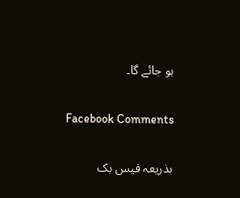ہو جائے گا۔

Facebook Comments

بذریعہ فیس بک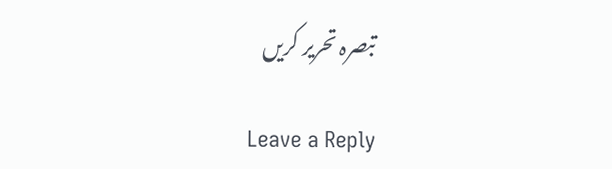تبصرہ تحریر کریں

Leave a Reply